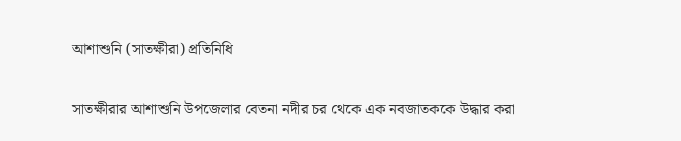আশাশুনি (সাতক্ষীরা) প্রতিনিধি

সাতক্ষীরার আশাশুনি উপজেলার বেতনা নদীর চর থেকে এক নবজাতককে উদ্ধার করা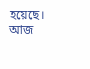হয়েছে। আজ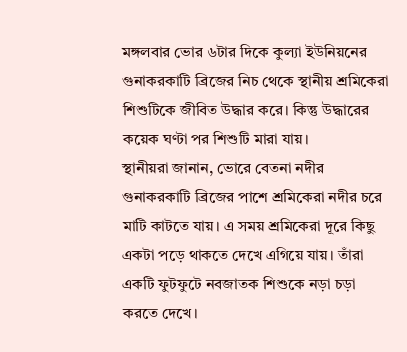মঙ্গলবার ভোর ৬টার দিকে কুল্যা ইউনিয়নের গুনাকরকাটি ব্রিজের নিচ থেকে স্থানীয় শ্রমিকেরা শিশুটিকে জীবিত উদ্ধার করে। কিন্তু উদ্ধারের কয়েক ঘণ্টা পর শিশুটি মারা যায়।
স্থানীয়রা জানান, ভোরে বেতনা নদীর গুনাকরকাটি ব্রিজের পাশে শ্রমিকেরা নদীর চরে মাটি কাটতে যায়। এ সময় শ্রমিকেরা দূরে কিছু একটা পড়ে থাকতে দেখে এগিয়ে যায়। তাঁরা একটি ফুটফুটে নবজাতক শিশুকে নড়া চড়া করতে দেখে।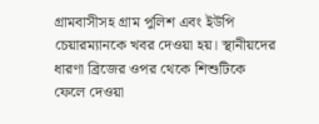গ্রামবাসীসহ গ্রাম পুলিশ এবং ইউপি চেয়ারম্যানকে খবর দেওয়া হয়। স্থানীয়দের ধারণা ব্রিজের ওপর থেকে শিশুটিকে ফেলে দেওয়া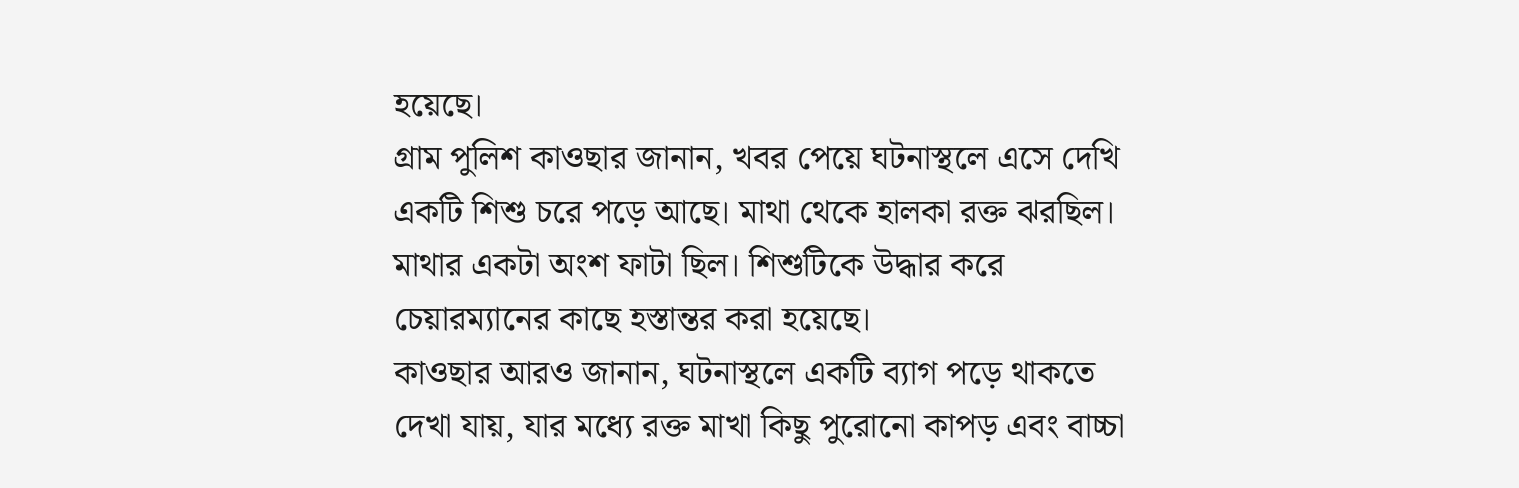হয়েছে।
গ্রাম পুলিশ কাওছার জানান, খবর পেয়ে ঘটনাস্থলে এসে দেখি একটি শিশু চরে পড়ে আছে। মাথা থেকে হালকা রক্ত ঝরছিল। মাথার একটা অংশ ফাটা ছিল। শিশুটিকে উদ্ধার করে চেয়ারম্যানের কাছে হস্তান্তর করা হয়েছে।
কাওছার আরও জানান, ঘটনাস্থলে একটি ব্যাগ পড়ে থাকতে দেখা যায়, যার মধ্যে রক্ত মাখা কিছু পুরোনো কাপড় এবং বাচ্চা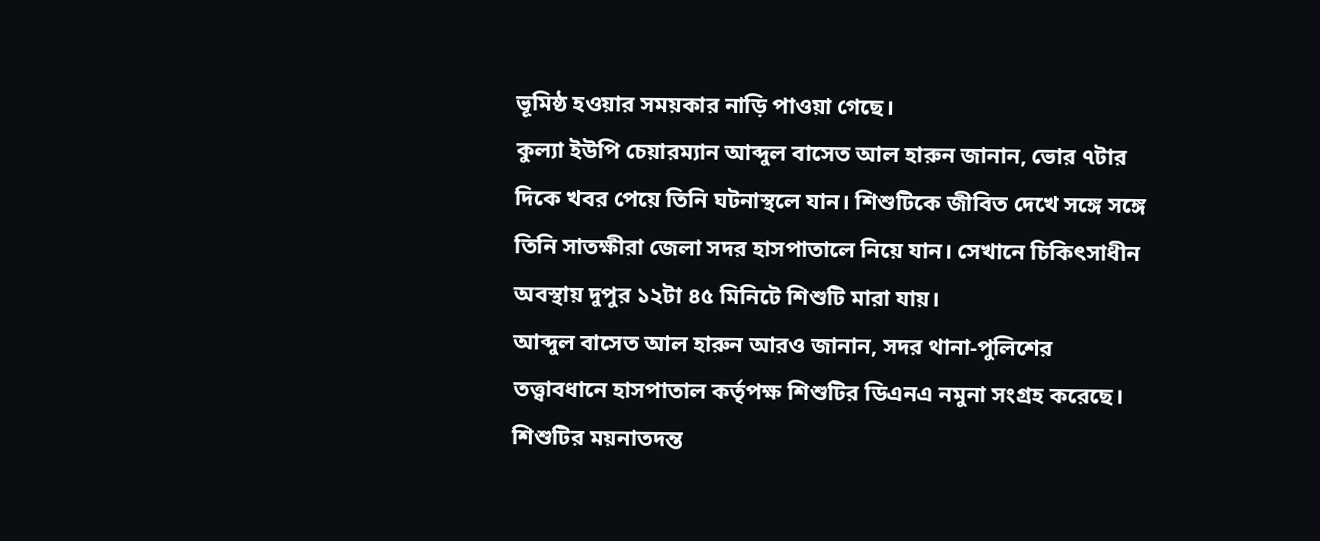ভূমিষ্ঠ হওয়ার সময়কার নাড়ি পাওয়া গেছে।
কুল্যা ইউপি চেয়ারম্যান আব্দুল বাসেত আল হারুন জানান, ভোর ৭টার দিকে খবর পেয়ে তিনি ঘটনাস্থলে যান। শিশুটিকে জীবিত দেখে সঙ্গে সঙ্গে তিনি সাতক্ষীরা জেলা সদর হাসপাতালে নিয়ে যান। সেখানে চিকিৎসাধীন অবস্থায় দুপুর ১২টা ৪৫ মিনিটে শিশুটি মারা যায়।
আব্দুল বাসেত আল হারুন আরও জানান, সদর থানা-পুলিশের তত্ত্বাবধানে হাসপাতাল কর্তৃপক্ষ শিশুটির ডিএনএ নমুনা সংগ্রহ করেছে। শিশুটির ময়নাতদন্ত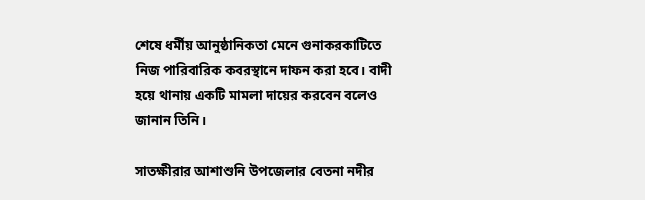শেষে ধর্মীয় আনুষ্ঠানিকতা মেনে গুনাকরকাটিতে নিজ পারিবারিক কবরস্থানে দাফন করা হবে। বাদী হয়ে থানায় একটি মামলা দায়ের করবেন বলেও জানান তিনি।

সাতক্ষীরার আশাশুনি উপজেলার বেতনা নদীর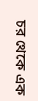চর থেকে এক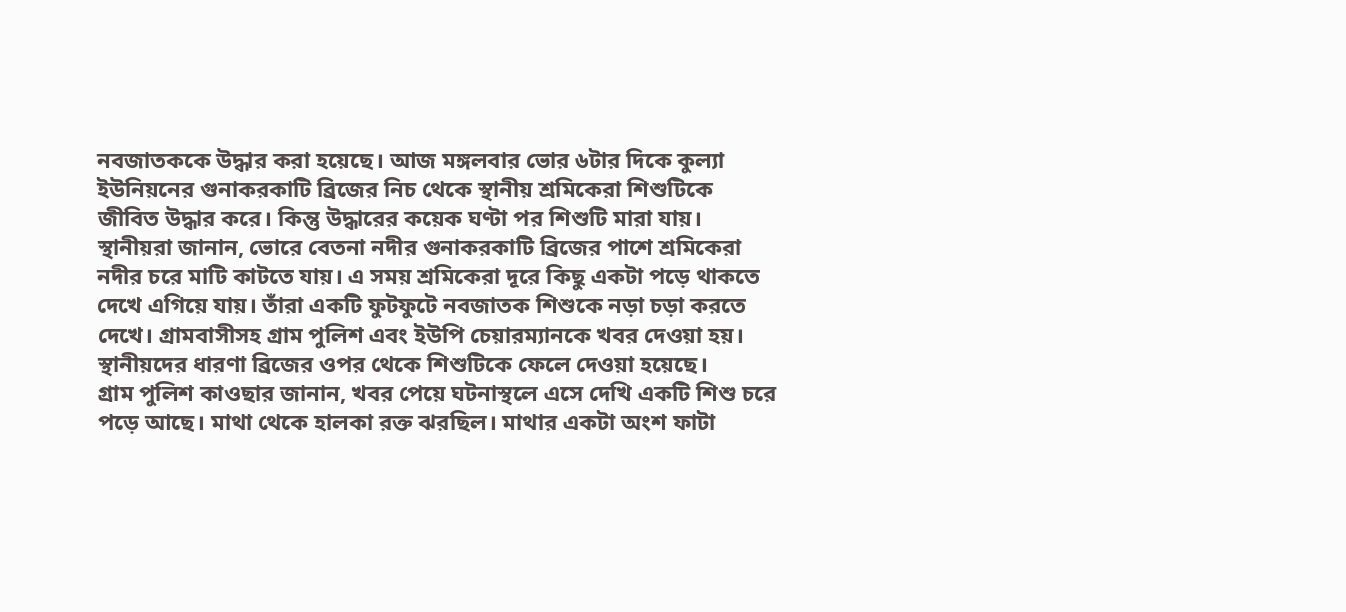নবজাতককে উদ্ধার করা হয়েছে। আজ মঙ্গলবার ভোর ৬টার দিকে কুল্যা ইউনিয়নের গুনাকরকাটি ব্রিজের নিচ থেকে স্থানীয় শ্রমিকেরা শিশুটিকে জীবিত উদ্ধার করে। কিন্তু উদ্ধারের কয়েক ঘণ্টা পর শিশুটি মারা যায়।
স্থানীয়রা জানান, ভোরে বেতনা নদীর গুনাকরকাটি ব্রিজের পাশে শ্রমিকেরা নদীর চরে মাটি কাটতে যায়। এ সময় শ্রমিকেরা দূরে কিছু একটা পড়ে থাকতে দেখে এগিয়ে যায়। তাঁরা একটি ফুটফুটে নবজাতক শিশুকে নড়া চড়া করতে দেখে। গ্রামবাসীসহ গ্রাম পুলিশ এবং ইউপি চেয়ারম্যানকে খবর দেওয়া হয়। স্থানীয়দের ধারণা ব্রিজের ওপর থেকে শিশুটিকে ফেলে দেওয়া হয়েছে।
গ্রাম পুলিশ কাওছার জানান, খবর পেয়ে ঘটনাস্থলে এসে দেখি একটি শিশু চরে পড়ে আছে। মাথা থেকে হালকা রক্ত ঝরছিল। মাথার একটা অংশ ফাটা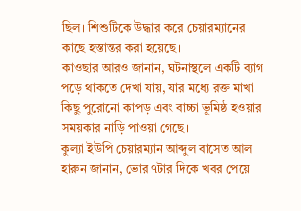ছিল। শিশুটিকে উদ্ধার করে চেয়ারম্যানের কাছে হস্তান্তর করা হয়েছে।
কাওছার আরও জানান, ঘটনাস্থলে একটি ব্যাগ পড়ে থাকতে দেখা যায়, যার মধ্যে রক্ত মাখা কিছু পুরোনো কাপড় এবং বাচ্চা ভূমিষ্ঠ হওয়ার সময়কার নাড়ি পাওয়া গেছে।
কুল্যা ইউপি চেয়ারম্যান আব্দুল বাসেত আল হারুন জানান, ভোর ৭টার দিকে খবর পেয়ে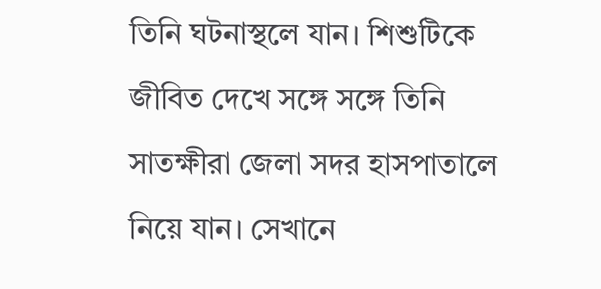তিনি ঘটনাস্থলে যান। শিশুটিকে জীবিত দেখে সঙ্গে সঙ্গে তিনি সাতক্ষীরা জেলা সদর হাসপাতালে নিয়ে যান। সেখানে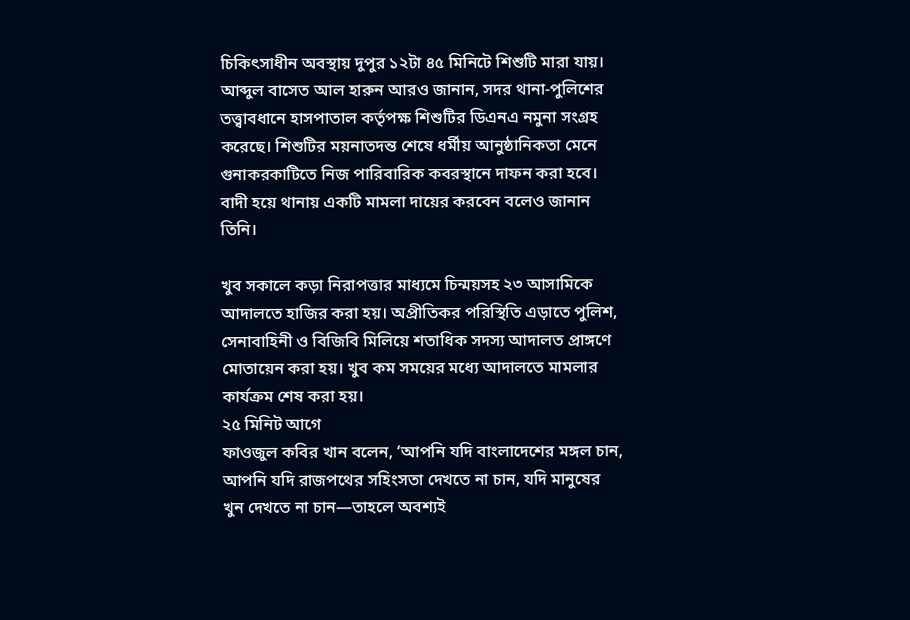চিকিৎসাধীন অবস্থায় দুপুর ১২টা ৪৫ মিনিটে শিশুটি মারা যায়।
আব্দুল বাসেত আল হারুন আরও জানান, সদর থানা-পুলিশের তত্ত্বাবধানে হাসপাতাল কর্তৃপক্ষ শিশুটির ডিএনএ নমুনা সংগ্রহ করেছে। শিশুটির ময়নাতদন্ত শেষে ধর্মীয় আনুষ্ঠানিকতা মেনে গুনাকরকাটিতে নিজ পারিবারিক কবরস্থানে দাফন করা হবে। বাদী হয়ে থানায় একটি মামলা দায়ের করবেন বলেও জানান তিনি।

খুব সকালে কড়া নিরাপত্তার মাধ্যমে চিন্ময়সহ ২৩ আসামিকে আদালতে হাজির করা হয়। অপ্রীতিকর পরিস্থিতি এড়াতে পুলিশ, সেনাবাহিনী ও বিজিবি মিলিয়ে শতাধিক সদস্য আদালত প্রাঙ্গণে মোতায়েন করা হয়। খুব কম সময়ের মধ্যে আদালতে মামলার কার্যক্রম শেষ করা হয়।
২৫ মিনিট আগে
ফাওজুল কবির খান বলেন, ‘আপনি যদি বাংলাদেশের মঙ্গল চান, আপনি যদি রাজপথের সহিংসতা দেখতে না চান, যদি মানুষের খুন দেখতে না চান—তাহলে অবশ্যই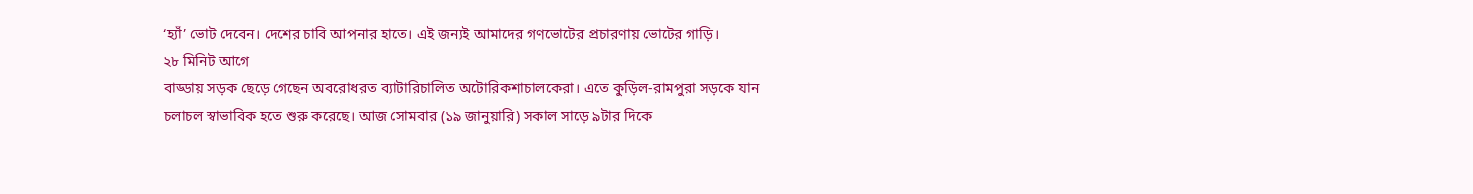‘হ্যাঁ’ ভোট দেবেন। দেশের চাবি আপনার হাতে। এই জন্যই আমাদের গণভোটের প্রচারণায় ভোটের গাড়ি।
২৮ মিনিট আগে
বাড্ডায় সড়ক ছেড়ে গেছেন অবরোধরত ব্যাটারিচালিত অটোরিকশাচালকেরা। এতে কুড়িল-রামপুরা সড়কে যান চলাচল স্বাভাবিক হতে শুরু করেছে। আজ সোমবার (১৯ জানুয়ারি) সকাল সাড়ে ৯টার দিকে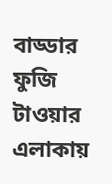বাড্ডার ফুজি টাওয়ার এলাকায়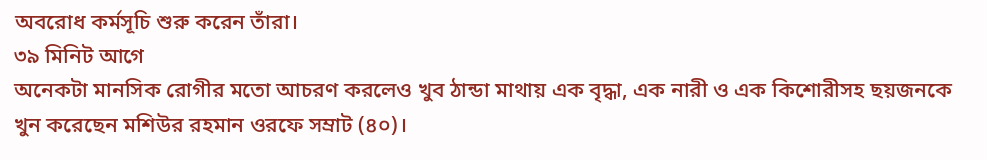অবরোধ কর্মসূচি শুরু করেন তাঁরা।
৩৯ মিনিট আগে
অনেকটা মানসিক রোগীর মতো আচরণ করলেও খুব ঠান্ডা মাথায় এক বৃদ্ধা, এক নারী ও এক কিশোরীসহ ছয়জনকে খুন করেছেন মশিউর রহমান ওরফে সম্রাট (৪০)।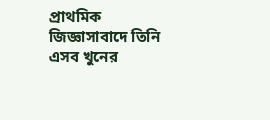প্রাথমিক জিজ্ঞাসাবাদে তিনি এসব খুনের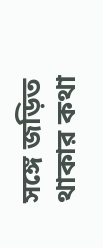সঙ্গে জড়িত থাকার কথা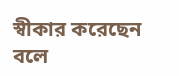স্বীকার করেছেন বলে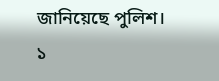জানিয়েছে পুলিশ।
১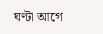ঘণ্টা আগে